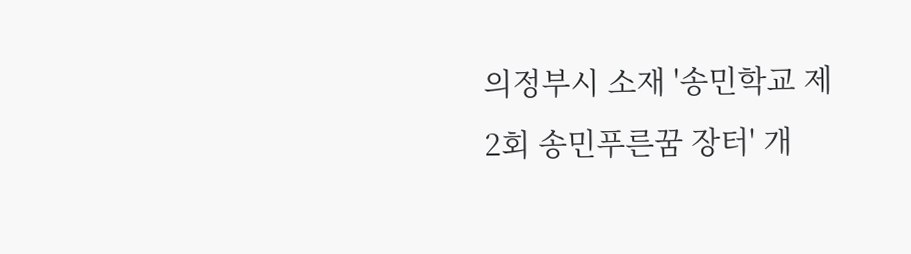의정부시 소재 '송민학교 제2회 송민푸른꿈 장터' 개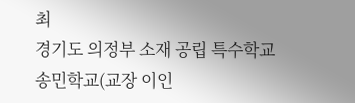최
경기도 의정부 소재 공립 특수학교 송민학교(교장 이인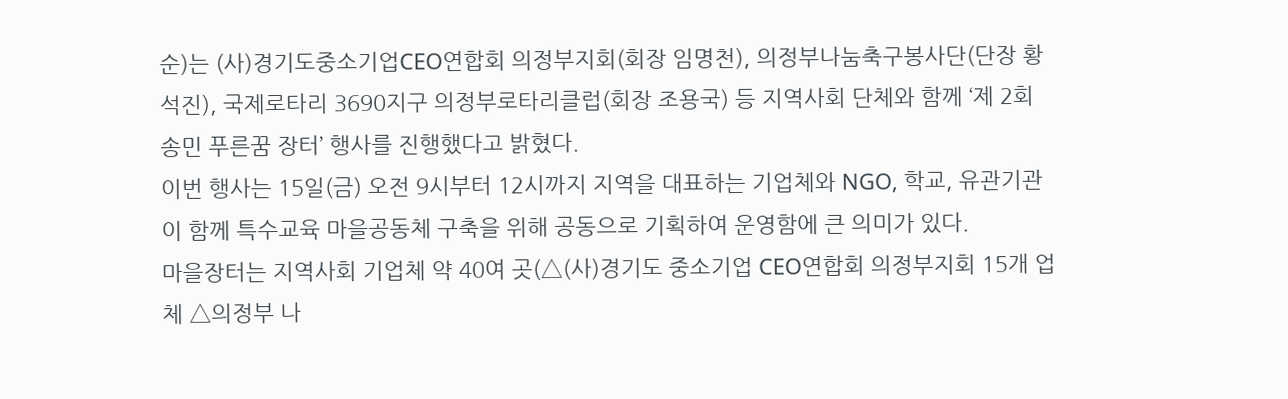순)는 (사)경기도중소기업CEO연합회 의정부지회(회장 임명천), 의정부나눔축구봉사단(단장 황석진), 국제로타리 3690지구 의정부로타리클럽(회장 조용국) 등 지역사회 단체와 함께 ‘제 2회 송민 푸른꿈 장터’ 행사를 진행했다고 밝혔다.
이번 행사는 15일(금) 오전 9시부터 12시까지 지역을 대표하는 기업체와 NGO, 학교, 유관기관이 함께 특수교육 마을공동체 구축을 위해 공동으로 기획하여 운영함에 큰 의미가 있다.
마을장터는 지역사회 기업체 약 40여 곳(△(사)경기도 중소기업 CEO연합회 의정부지회 15개 업체 △의정부 나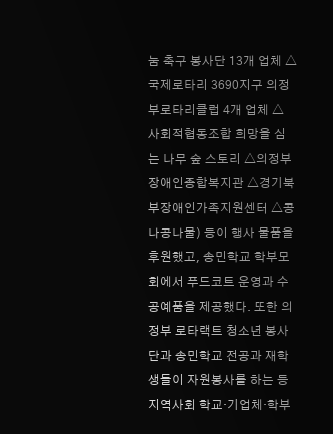눔 축구 봉사단 13개 업체 △국제로타리 3690지구 의정부로타리클럽 4개 업체 △ 사회적협동조합 희망을 심는 나무 숲 스토리 △의정부 장애인종합복지관 △경기북부장애인가족지원센터 △콩나콩나물) 등이 행사 물품을 후원했고, 송민학교 학부모회에서 푸드코트 운영과 수공예품을 제공했다. 또한 의정부 로타랙트 청소년 봉사단과 송민학교 전공과 재학생들이 자원봉사를 하는 등 지역사회 학교·기업체·학부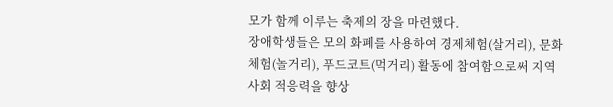모가 함께 이루는 축제의 장을 마련했다.
장애학생들은 모의 화폐를 사용하여 경제체험(살거리), 문화체험(놀거리), 푸드코트(먹거리) 활동에 참여함으로써 지역사회 적응력을 향상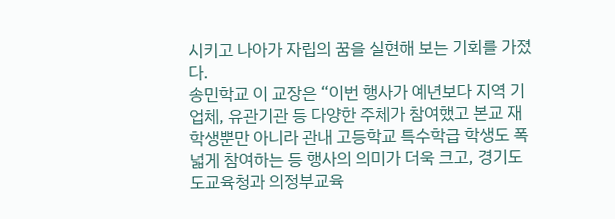시키고 나아가 자립의 꿈을 실현해 보는 기회를 가졌다.
송민학교 이 교장은 “이번 행사가 예년보다 지역 기업체, 유관기관 등 다양한 주체가 참여했고 본교 재학생뿐만 아니라 관내 고등학교 특수학급 학생도 폭넓게 참여하는 등 행사의 의미가 더욱 크고, 경기도도교육청과 의정부교육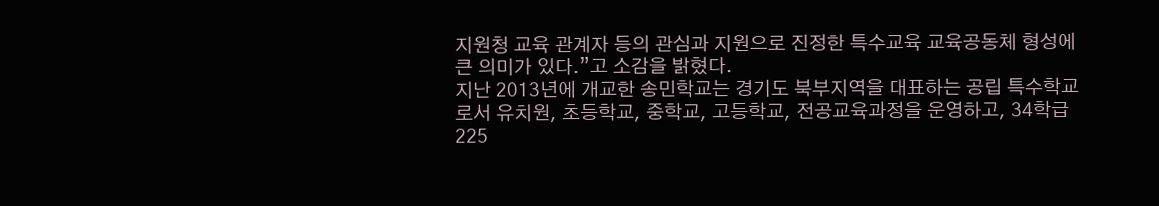지원청 교육 관계자 등의 관심과 지원으로 진정한 특수교육 교육공동체 형성에 큰 의미가 있다.”고 소감을 밝혔다.
지난 2013년에 개교한 송민학교는 경기도 북부지역을 대표하는 공립 특수학교로서 유치원, 초등학교, 중학교, 고등학교, 전공교육과정을 운영하고, 34학급 225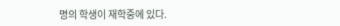명의 학생이 재학중에 있다.